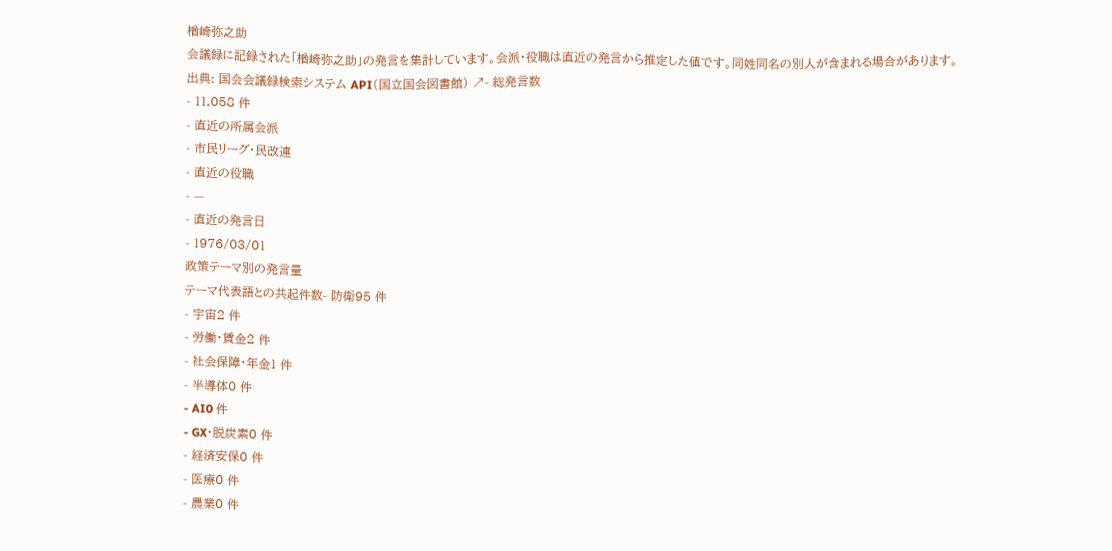楢崎弥之助
会議録に記録された「楢崎弥之助」の発言を集計しています。会派・役職は直近の発言から推定した値です。同姓同名の別人が含まれる場合があります。
出典: 国会会議録検索システム API(国立国会図書館) ↗- 総発言数
- 11,058 件
- 直近の所属会派
- 市民リーグ・民改連
- 直近の役職
- —
- 直近の発言日
- 1976/03/01
政策テーマ別の発言量
テーマ代表語との共起件数- 防衛95 件
- 宇宙2 件
- 労働・賃金2 件
- 社会保障・年金1 件
- 半導体0 件
- AI0 件
- GX・脱炭素0 件
- 経済安保0 件
- 医療0 件
- 農業0 件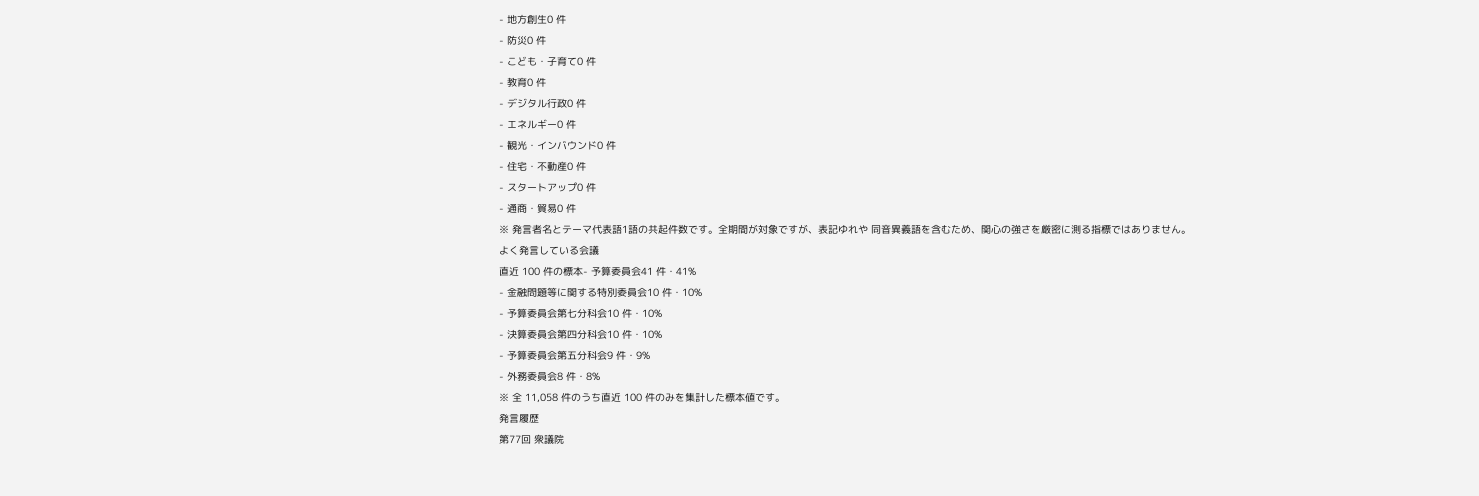- 地方創生0 件
- 防災0 件
- こども・子育て0 件
- 教育0 件
- デジタル行政0 件
- エネルギー0 件
- 観光・インバウンド0 件
- 住宅・不動産0 件
- スタートアップ0 件
- 通商・貿易0 件
※ 発言者名とテーマ代表語1語の共起件数です。全期間が対象ですが、表記ゆれや 同音異義語を含むため、関心の強さを厳密に測る指標ではありません。
よく発言している会議
直近 100 件の標本- 予算委員会41 件・41%
- 金融問題等に関する特別委員会10 件・10%
- 予算委員会第七分科会10 件・10%
- 決算委員会第四分科会10 件・10%
- 予算委員会第五分科会9 件・9%
- 外務委員会8 件・8%
※ 全 11,058 件のうち直近 100 件のみを集計した標本値です。
発言履歴
第77回 衆議院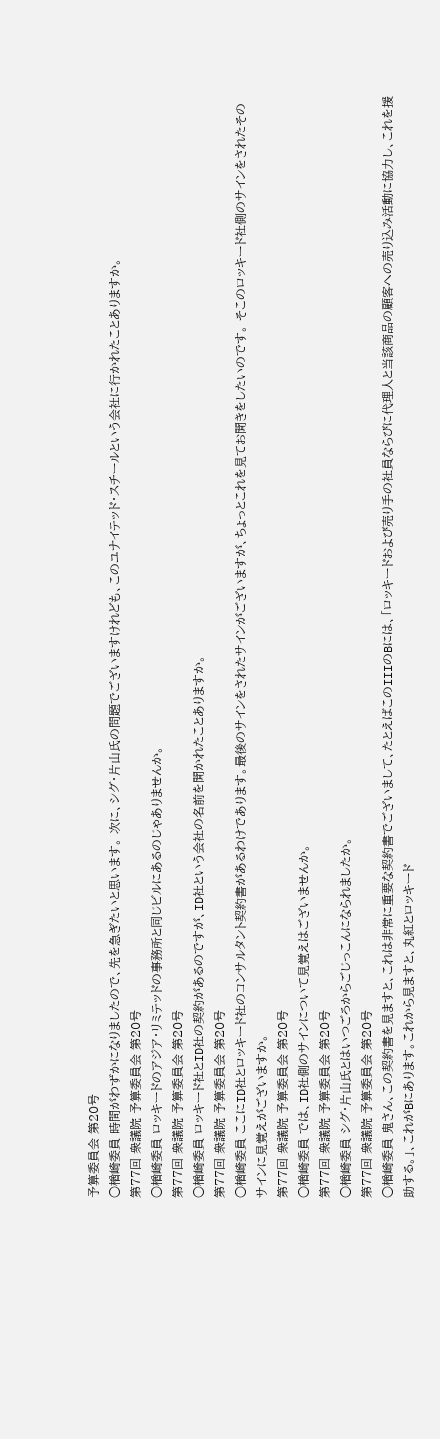予算委員会 第20号
○楢崎委員 時間がわずかになりましたので、先を急ぎたいと思います。 次に、シグ・片山氏の問題でございますけれども、このユナイテッド・スチールという会社に行かれたことありますか。
第77回 衆議院 予算委員会 第20号
○楢崎委員 ロッキードのアジア・リミテッドの事務所と同じビルにあるのじゃありませんか。
第77回 衆議院 予算委員会 第20号
○楢崎委員 ロッキード社とID社の契約があるのですが、ID社という会社の名前を聞かれたことありますか。
第77回 衆議院 予算委員会 第20号
○楢崎委員 ここにID社とロッキード社のコンサルタント契約書があるわけであります。最後のサインをされたサインがございますが、ちょっとこれを見てお聞きをしたいのです。 そこのロッキード社側のサインをされたそのサインに見覚えがございますか。
第77回 衆議院 予算委員会 第20号
○楢崎委員 では、ID社側のサインについて見覚えはございませんか。
第77回 衆議院 予算委員会 第20号
○楢崎委員 シグ・片山氏とはいつごろからごじっこんになられましたか。
第77回 衆議院 予算委員会 第20号
○楢崎委員 鬼さん、この契約書を見ますと、これは非常に重要な契約書でございまして、たとえばこのIIIのBには、「ロッキードおよび売り手の社員ならびに代理人と当該商品の顧客への売り込み活動に協力し、これを援助する。」、これがBにあります。これから見ますと、丸紅とロッキード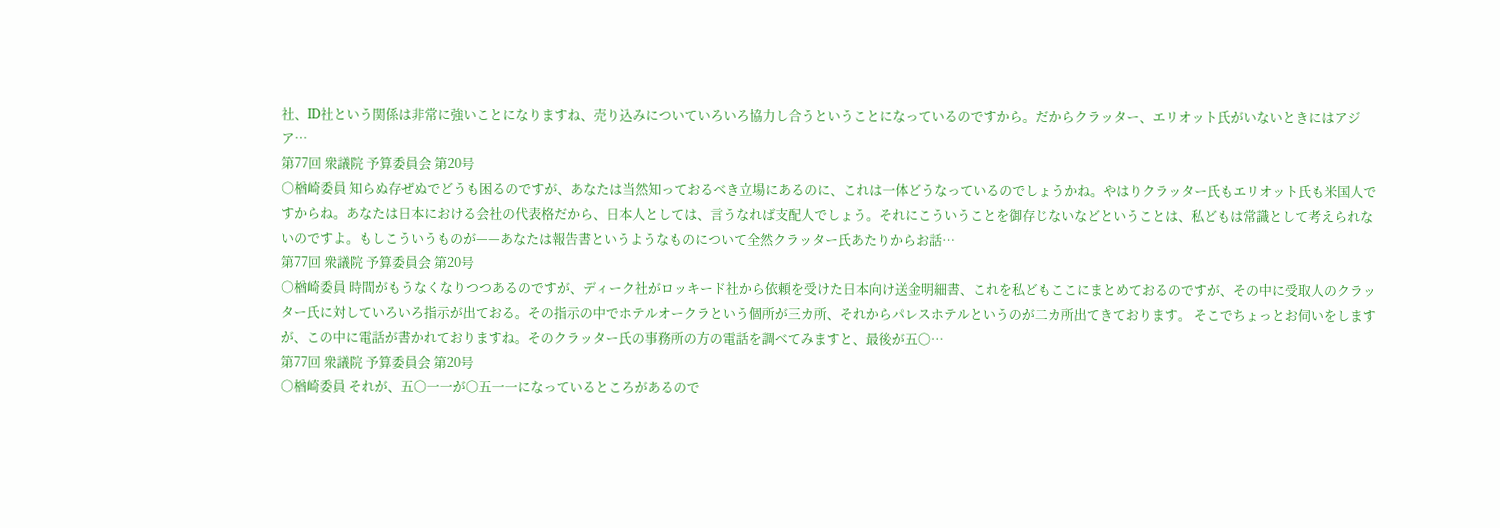社、ID社という関係は非常に強いことになりますね、売り込みについていろいろ協力し合うということになっているのですから。だからクラッター、エリオット氏がいないときにはアジア…
第77回 衆議院 予算委員会 第20号
○楢崎委員 知らぬ存ぜぬでどうも困るのですが、あなたは当然知っておるべき立場にあるのに、これは一体どうなっているのでしょうかね。やはりクラッター氏もエリオット氏も米国人ですからね。あなたは日本における会社の代表格だから、日本人としては、言うなれば支配人でしょう。それにこういうことを御存じないなどということは、私どもは常識として考えられないのですよ。もしこういうものが——あなたは報告書というようなものについて全然クラッター氏あたりからお話…
第77回 衆議院 予算委員会 第20号
○楢崎委員 時間がもうなくなりつつあるのですが、ディーク社がロッキード社から依頼を受けた日本向け送金明細書、これを私どもここにまとめておるのですが、その中に受取人のクラッター氏に対していろいろ指示が出ておる。その指示の中でホテルオークラという個所が三カ所、それからパレスホテルというのが二カ所出てきております。 そこでちょっとお伺いをしますが、この中に電話が書かれておりますね。そのクラッター氏の事務所の方の電話を調べてみますと、最後が五〇…
第77回 衆議院 予算委員会 第20号
○楢崎委員 それが、五〇一一が〇五一一になっているところがあるので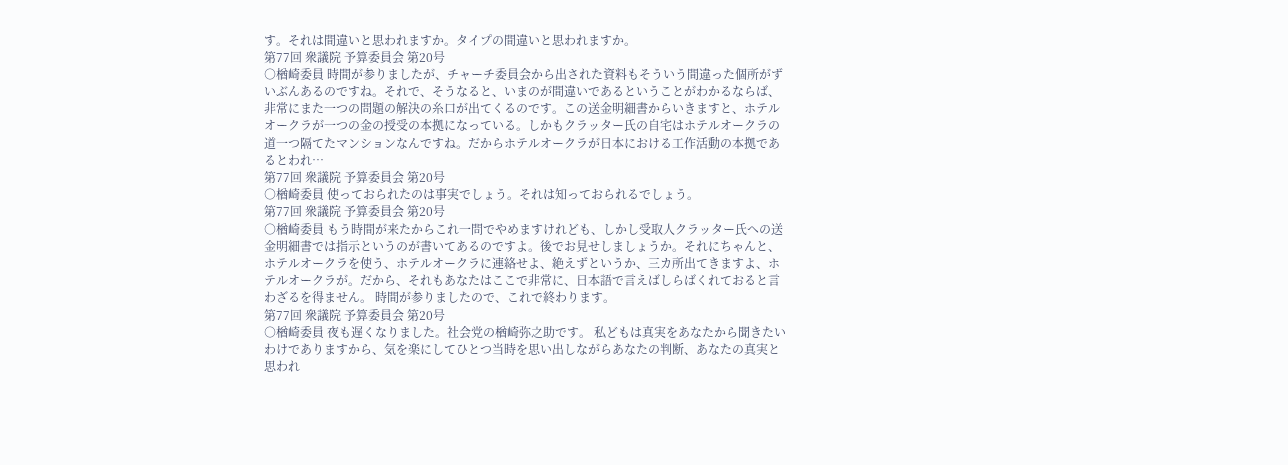す。それは間違いと思われますか。タイプの間違いと思われますか。
第77回 衆議院 予算委員会 第20号
○楢崎委員 時間が参りましたが、チャーチ委員会から出された資料もそういう間違った個所がずいぶんあるのですね。それで、そうなると、いまのが間違いであるということがわかるならば、非常にまた一つの問題の解決の糸口が出てくるのです。この送金明細書からいきますと、ホテルオークラが一つの金の授受の本拠になっている。しかもクラッター氏の自宅はホテルオークラの道一つ隔てたマンションなんですね。だからホテルオークラが日本における工作活動の本拠であるとわれ…
第77回 衆議院 予算委員会 第20号
○楢崎委員 使っておられたのは事実でしょう。それは知っておられるでしょう。
第77回 衆議院 予算委員会 第20号
○楢崎委員 もう時間が来たからこれ一問でやめますけれども、しかし受取人クラッター氏への送金明細書では指示というのが書いてあるのですよ。後でお見せしましょうか。それにちゃんと、ホテルオークラを使う、ホテルオークラに連絡せよ、絶えずというか、三カ所出てきますよ、ホテルオークラが。だから、それもあなたはここで非常に、日本語で言えばしらばくれておると言わざるを得ません。 時間が参りましたので、これで終わります。
第77回 衆議院 予算委員会 第20号
○楢崎委員 夜も遅くなりました。社会党の楢崎弥之助です。 私どもは真実をあなたから聞きたいわけでありますから、気を楽にしてひとつ当時を思い出しながらあなたの判断、あなたの真実と思われ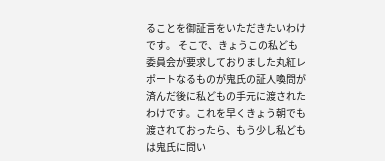ることを御証言をいただきたいわけです。 そこで、きょうこの私ども委員会が要求しておりました丸紅レポートなるものが鬼氏の証人喚問が済んだ後に私どもの手元に渡されたわけです。これを早くきょう朝でも渡されておったら、もう少し私どもは鬼氏に問い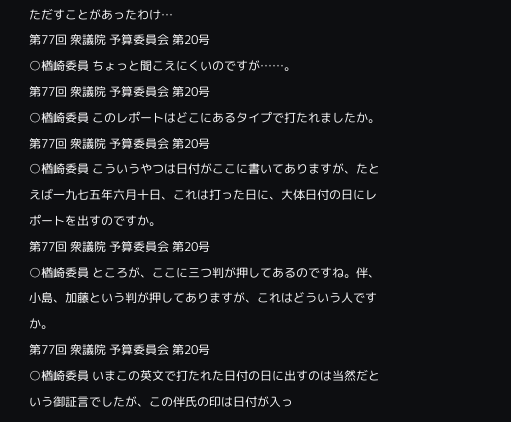ただすことがあったわけ…
第77回 衆議院 予算委員会 第20号
○楢崎委員 ちょっと聞こえにくいのですが……。
第77回 衆議院 予算委員会 第20号
○楢崎委員 このレポートはどこにあるタイプで打たれましたか。
第77回 衆議院 予算委員会 第20号
○楢崎委員 こういうやつは日付がここに書いてありますが、たとえば一九七五年六月十日、これは打った日に、大体日付の日にレポートを出すのですか。
第77回 衆議院 予算委員会 第20号
○楢崎委員 ところが、ここに三つ判が押してあるのですね。伴、小島、加藤という判が押してありますが、これはどういう人ですか。
第77回 衆議院 予算委員会 第20号
○楢崎委員 いまこの英文で打たれた日付の日に出すのは当然だという御証言でしたが、この伴氏の印は日付が入っ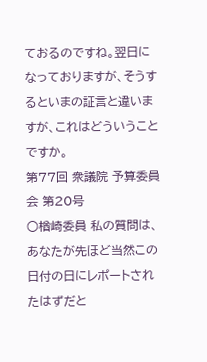ておるのですね。翌日になっておりますが、そうするといまの証言と違いますが、これはどういうことですか。
第77回 衆議院 予算委員会 第20号
○楢崎委員 私の質問は、あなたが先ほど当然この日付の日にレポートされたはずだと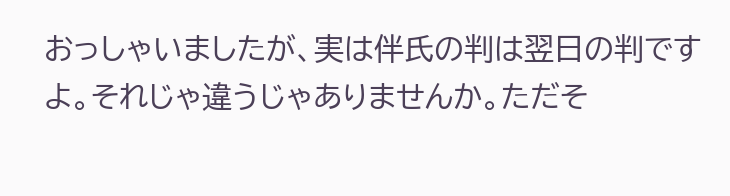おっしゃいましたが、実は伴氏の判は翌日の判ですよ。それじゃ違うじゃありませんか。ただそ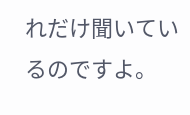れだけ聞いているのですよ。